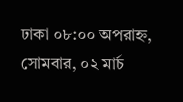ঢাকা ০৮:০০ অপরাহ্ন, সোমবার, ০২ মার্চ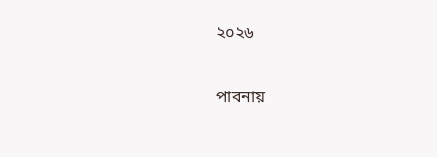২০২৬

পাবনায়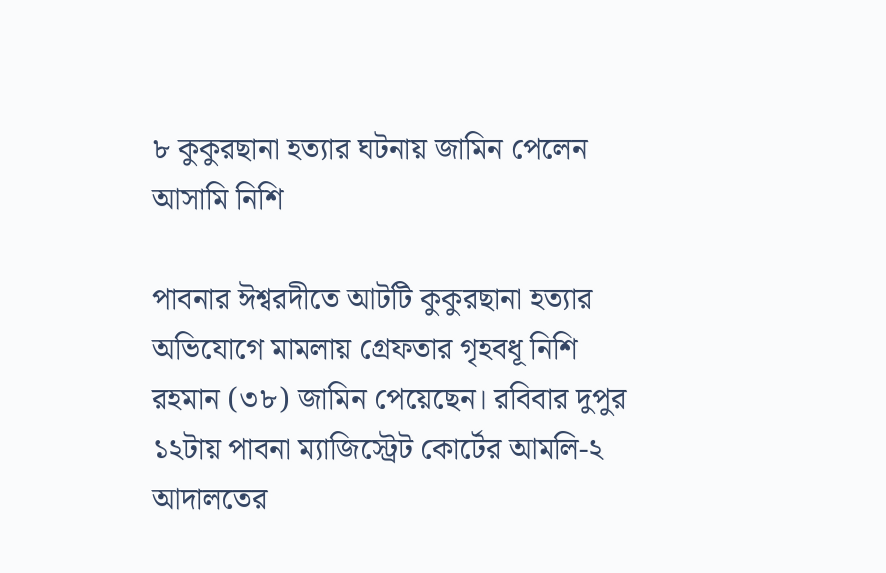৮ কুকুরছানা হত্যার ঘটনায় জামিন পেলেন আসামি নিশি

পাবনার ঈশ্বরদীতে আটটি কুকুরছানা হত্যার অভিযোগে মামলায় গ্রেফতার গৃহবধূ নিশি রহমান (৩৮) জামিন পেয়েছেন। রবিবার দুপুর ১২টায় পাবনা ম্যাজিস্ট্রেট কোর্টের আমলি-২ আদালতের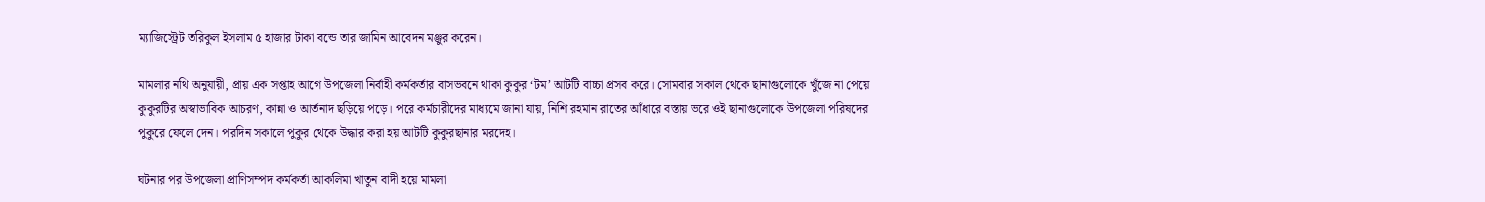ম্যাজিস্ট্রেট তরিকুল ইসলাম ৫ হাজার টাকা বন্ডে তার জামিন আবেদন মঞ্জুর করেন।

মামলার নথি অনুযায়ী, প্রায় এক সপ্তাহ আগে উপজেলা নির্বাহী কর্মকর্তার বাসভবনে থাকা কুকুর ‘টম’ আটটি বাচ্চা প্রসব করে। সোমবার সকাল থেকে ছানাগুলোকে খুঁজে না পেয়ে কুকুরটির অস্বাভাবিক আচরণ, কান্না ও আর্তনাদ ছড়িয়ে পড়ে। পরে কর্মচারীদের মাধ্যমে জানা যায়, নিশি রহমান রাতের আঁধারে বস্তায় ভরে ওই ছানাগুলোকে উপজেলা পরিষদের পুকুরে ফেলে দেন। পরদিন সকালে পুকুর থেকে উদ্ধার করা হয় আটটি কুকুরছানার মরদেহ।

ঘটনার পর উপজেলা প্রাণিসম্পদ কর্মকর্তা আকলিমা খাতুন বাদী হয়ে মামলা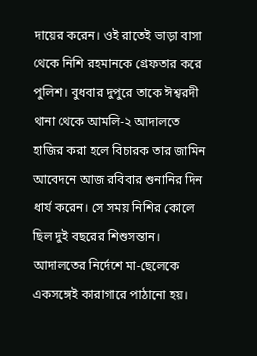দায়ের করেন। ওই রাতেই ভাড়া বাসা থেকে নিশি রহমানকে গ্রেফতার করে পুলিশ। বুধবার দুপুরে তাকে ঈশ্বরদী থানা থেকে আমলি-২ আদালতে হাজির করা হলে বিচারক তার জামিন আবেদনে আজ রবিবার শুনানির দিন ধার্য করেন। সে সময় নিশির কোলে ছিল দুই বছরের শিশুসন্তান। আদালতের নির্দেশে মা-ছেলেকে একসঙ্গেই কারাগারে পাঠানো হয়।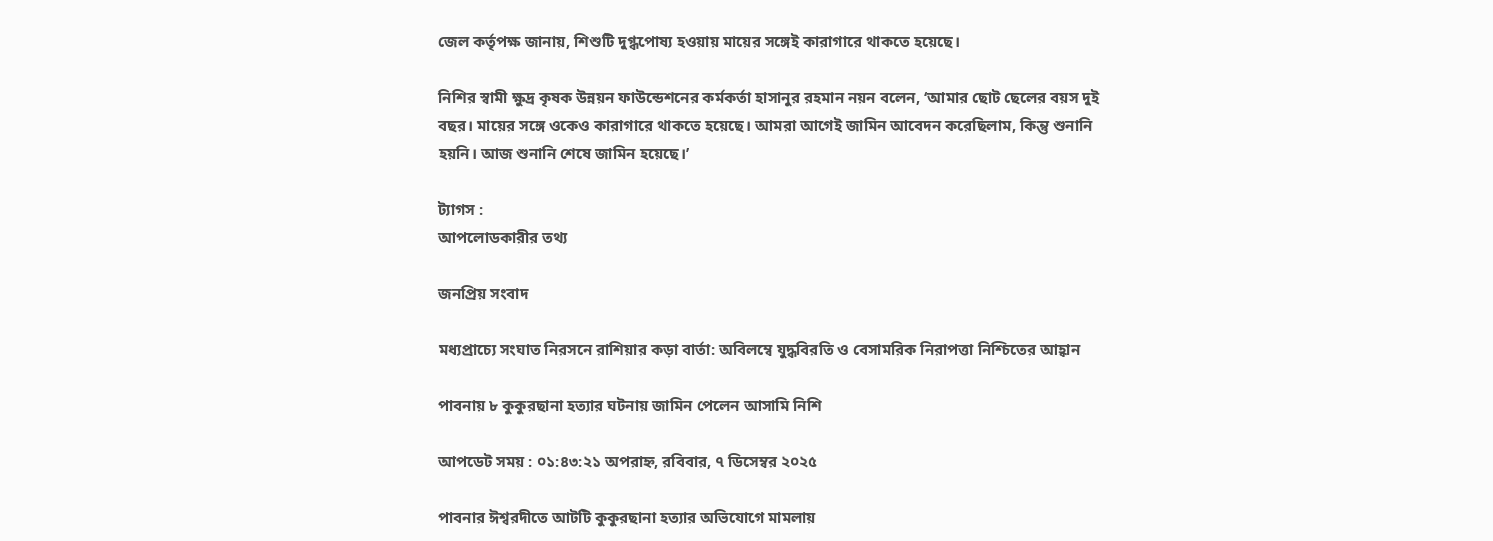জেল কর্তৃপক্ষ জানায়, শিশুটি দুগ্ধপোষ্য হওয়ায় মায়ের সঙ্গেই কারাগারে থাকতে হয়েছে।

নিশির স্বামী ক্ষুদ্র কৃষক উন্নয়ন ফাউন্ডেশনের কর্মকর্তা হাসানুর রহমান নয়ন বলেন, ‘আমার ছোট ছেলের বয়স দুই বছর। মায়ের সঙ্গে ওকেও কারাগারে থাকতে হয়েছে। আমরা আগেই জামিন আবেদন করেছিলাম, কিন্তু শুনানি হয়নি। আজ শুনানি শেষে জামিন হয়েছে।’

ট্যাগস :
আপলোডকারীর তথ্য

জনপ্রিয় সংবাদ

মধ্যপ্রাচ্যে সংঘাত নিরসনে রাশিয়ার কড়া বার্তা: অবিলম্বে যুদ্ধবিরতি ও বেসামরিক নিরাপত্তা নিশ্চিতের আহ্বান

পাবনায় ৮ কুকুরছানা হত্যার ঘটনায় জামিন পেলেন আসামি নিশি

আপডেট সময় : ০১:৪৩:২১ অপরাহ্ন, রবিবার, ৭ ডিসেম্বর ২০২৫

পাবনার ঈশ্বরদীতে আটটি কুকুরছানা হত্যার অভিযোগে মামলায়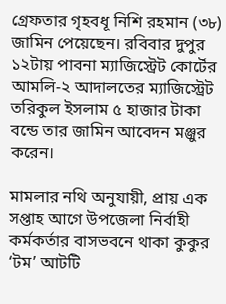গ্রেফতার গৃহবধূ নিশি রহমান (৩৮) জামিন পেয়েছেন। রবিবার দুপুর ১২টায় পাবনা ম্যাজিস্ট্রেট কোর্টের আমলি-২ আদালতের ম্যাজিস্ট্রেট তরিকুল ইসলাম ৫ হাজার টাকা বন্ডে তার জামিন আবেদন মঞ্জুর করেন।

মামলার নথি অনুযায়ী, প্রায় এক সপ্তাহ আগে উপজেলা নির্বাহী কর্মকর্তার বাসভবনে থাকা কুকুর ‘টম’ আটটি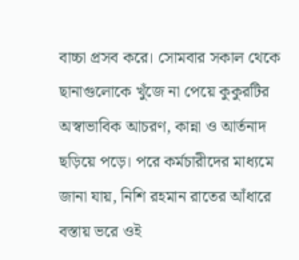বাচ্চা প্রসব করে। সোমবার সকাল থেকে ছানাগুলোকে খুঁজে না পেয়ে কুকুরটির অস্বাভাবিক আচরণ, কান্না ও আর্তনাদ ছড়িয়ে পড়ে। পরে কর্মচারীদের মাধ্যমে জানা যায়, নিশি রহমান রাতের আঁধারে বস্তায় ভরে ওই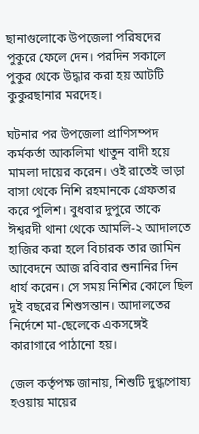ছানাগুলোকে উপজেলা পরিষদের পুকুরে ফেলে দেন। পরদিন সকালে পুকুর থেকে উদ্ধার করা হয় আটটি কুকুরছানার মরদেহ।

ঘটনার পর উপজেলা প্রাণিসম্পদ কর্মকর্তা আকলিমা খাতুন বাদী হয়ে মামলা দায়ের করেন। ওই রাতেই ভাড়া বাসা থেকে নিশি রহমানকে গ্রেফতার করে পুলিশ। বুধবার দুপুরে তাকে ঈশ্বরদী থানা থেকে আমলি-২ আদালতে হাজির করা হলে বিচারক তার জামিন আবেদনে আজ রবিবার শুনানির দিন ধার্য করেন। সে সময় নিশির কোলে ছিল দুই বছরের শিশুসন্তান। আদালতের নির্দেশে মা-ছেলেকে একসঙ্গেই কারাগারে পাঠানো হয়।

জেল কর্তৃপক্ষ জানায়, শিশুটি দুগ্ধপোষ্য হওয়ায় মায়ের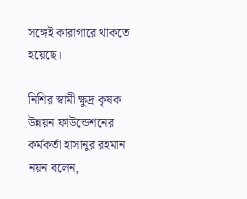সঙ্গেই কারাগারে থাকতে হয়েছে।

নিশির স্বামী ক্ষুদ্র কৃষক উন্নয়ন ফাউন্ডেশনের কর্মকর্তা হাসানুর রহমান নয়ন বলেন,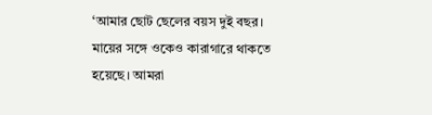‘আমার ছোট ছেলের বয়স দুই বছর। মায়ের সঙ্গে ওকেও কারাগারে থাকতে হয়েছে। আমরা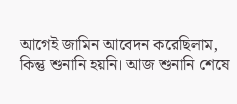আগেই জামিন আবেদন করেছিলাম, কিন্তু শুনানি হয়নি। আজ শুনানি শেষে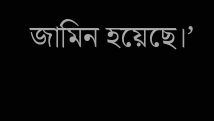জামিন হয়েছে।’